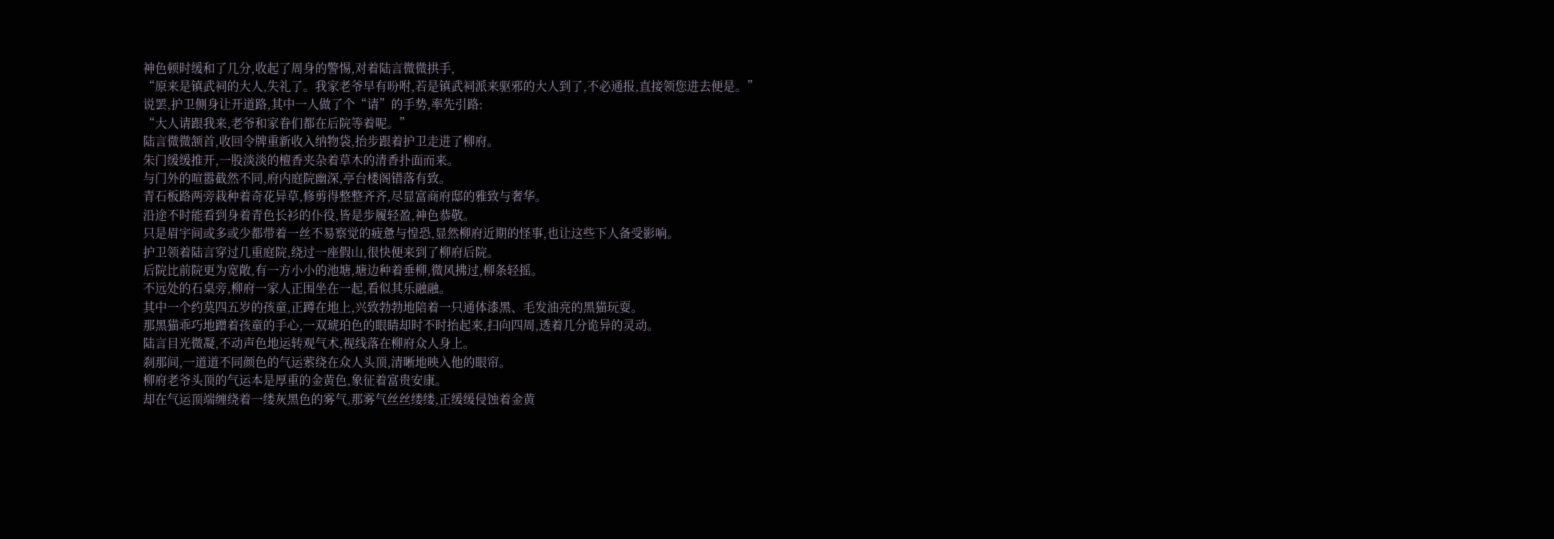神色顿时缓和了几分,收起了周身的警惕,对着陆言微微拱手,
“原来是镇武祠的大人,失礼了。我家老爷早有吩咐,若是镇武祠派来驱邪的大人到了,不必通报,直接领您进去便是。”
说罢,护卫侧身让开道路,其中一人做了个“请”的手势,率先引路:
“大人请跟我来,老爷和家眷们都在后院等着呢。”
陆言微微颔首,收回令牌重新收入纳物袋,抬步跟着护卫走进了柳府。
朱门缓缓推开,一股淡淡的檀香夹杂着草木的清香扑面而来。
与门外的喧嚣截然不同,府内庭院幽深,亭台楼阁错落有致。
青石板路两旁栽种着奇花异草,修剪得整整齐齐,尽显富商府邸的雅致与奢华。
沿途不时能看到身着青色长衫的仆役,皆是步履轻盈,神色恭敬。
只是眉宇间或多或少都带着一丝不易察觉的疲惫与惶恐,显然柳府近期的怪事,也让这些下人备受影响。
护卫领着陆言穿过几重庭院,绕过一座假山,很快便来到了柳府后院。
后院比前院更为宽敞,有一方小小的池塘,塘边种着垂柳,微风拂过,柳条轻摇。
不远处的石桌旁,柳府一家人正围坐在一起,看似其乐融融。
其中一个约莫四五岁的孩童,正蹲在地上,兴致勃勃地陪着一只通体漆黑、毛发油亮的黑猫玩耍。
那黑猫乖巧地蹭着孩童的手心,一双琥珀色的眼睛却时不时抬起来,扫向四周,透着几分诡异的灵动。
陆言目光微凝,不动声色地运转观气术,视线落在柳府众人身上。
刹那间,一道道不同颜色的气运萦绕在众人头顶,清晰地映入他的眼帘。
柳府老爷头顶的气运本是厚重的金黄色,象征着富贵安康。
却在气运顶端缠绕着一缕灰黑色的雾气,那雾气丝丝缕缕,正缓缓侵蚀着金黄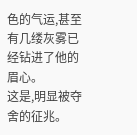色的气运,甚至有几缕灰雾已经钻进了他的眉心。
这是,明显被夺舍的征兆。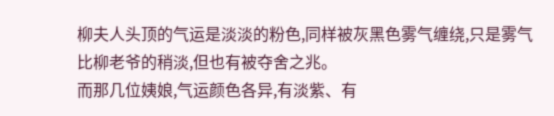柳夫人头顶的气运是淡淡的粉色,同样被灰黑色雾气缠绕,只是雾气比柳老爷的稍淡,但也有被夺舍之兆。
而那几位姨娘,气运颜色各异,有淡紫、有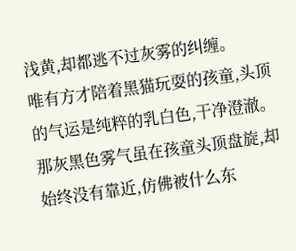浅黄,却都逃不过灰雾的纠缠。
唯有方才陪着黑猫玩耍的孩童,头顶的气运是纯粹的乳白色,干净澄澈。
那灰黑色雾气虽在孩童头顶盘旋,却始终没有靠近,仿佛被什么东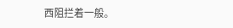西阻拦着一般。